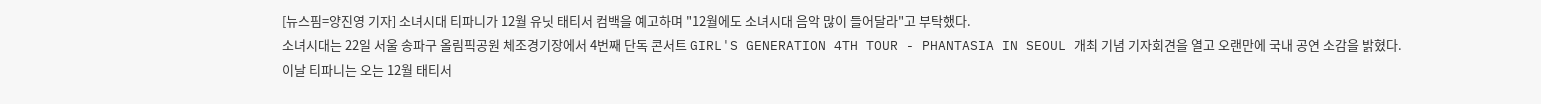[뉴스핌=양진영 기자] 소녀시대 티파니가 12월 유닛 태티서 컴백을 예고하며 "12월에도 소녀시대 음악 많이 들어달라"고 부탁했다.
소녀시대는 22일 서울 송파구 올림픽공원 체조경기장에서 4번째 단독 콘서트 GIRL'S GENERATION 4TH TOUR - PHANTASIA IN SEOUL 개최 기념 기자회견을 열고 오랜만에 국내 공연 소감을 밝혔다.
이날 티파니는 오는 12월 태티서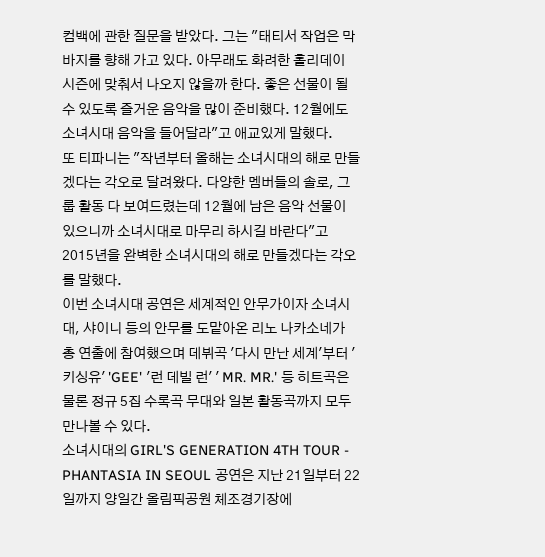컴백에 관한 질문을 받았다. 그는 "태티서 작업은 막바지를 향해 가고 있다. 아무래도 화려한 홀리데이 시즌에 맞춰서 나오지 않을까 한다. 좋은 선물이 될 수 있도록 즐거운 음악을 많이 준비했다. 12월에도 소녀시대 음악을 들어달라"고 애교있게 말했다.
또 티파니는 "작년부터 올해는 소녀시대의 해로 만들겠다는 각오로 달려왔다. 다양한 멤버들의 솔로, 그룹 활동 다 보여드렸는데 12월에 남은 음악 선물이 있으니까 소녀시대로 마무리 하시길 바란다"고 2015년을 완벽한 소녀시대의 해로 만들겠다는 각오를 말했다.
이번 소녀시대 공연은 세계적인 안무가이자 소녀시대, 샤이니 등의 안무를 도맡아온 리노 나카소네가 총 연출에 참여했으며 데뷔곡 '다시 만난 세계'부터 '키싱유' 'GEE' '런 데빌 런' ' MR. MR.' 등 히트곡은 물론 정규 5집 수록곡 무대와 일본 활동곡까지 모두 만나볼 수 있다.
소녀시대의 GIRL'S GENERATION 4TH TOUR - PHANTASIA IN SEOUL 공연은 지난 21일부터 22일까지 양일간 올림픽공원 체조경기장에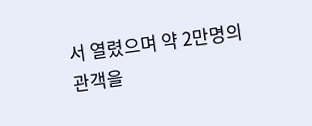서 열렸으며 약 2만명의 관객을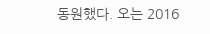동원했다. 오는 2016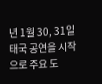년 1월 30, 31일 태국 공연을 시작으로 주요 도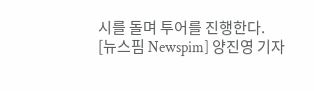시를 돌며 투어를 진행한다.
[뉴스핌 Newspim] 양진영 기자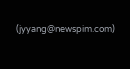(jyyang@newspim.com)